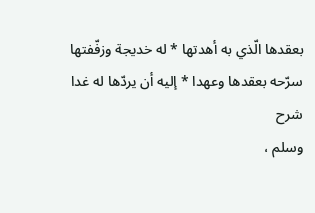بعقدها الّذي به أهدتها * له خديجة وزفّفتها
سرّحه بعقدها وعهدا * إليه أن يردّها له غدا
شرح
وسلم ،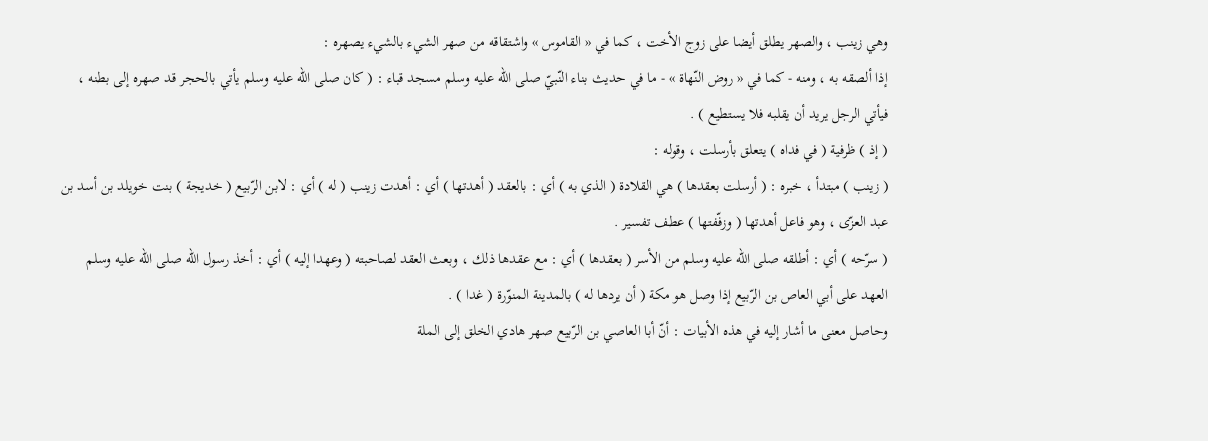وهي زينب ، والصهر يطلق أيضا على زوج الأخت ، كما في « القاموس » واشتقاقه من صهر الشيء بالشيء يصهره :
إذا ألصقه به ، ومنه - كما في « روض النّهاة » - ما في حديث بناء النّبيّ صلى اللّه عليه وسلم مسجد قباء : ( كان صلى اللّه عليه وسلم يأتي بالحجر قد صهره إلى بطنه ، فيأتي الرجل يريد أن يقلبه فلا يستطيع ) .
( إذ ) ظرفية ( في فداه ) يتعلق بأرسلت ، وقوله :
( زينب ) مبتدأ ، خبره : ( أرسلت بعقدها ) هي القلادة ( الذي به ) أي : بالعقد ( أهدتها ) أي : أهدت زينب ( له ) أي : لابن الرّبيع ( خديجة ) بنت خويلد بن أسد بن عبد العزّى ، وهو فاعل أهدتها ( وزفّفتها ) عطف تفسير .
( سرّحه ) أي : أطلقه صلى اللّه عليه وسلم من الأسر ( بعقدها ) أي : مع عقدها ذلك ، وبعث العقد لصاحبته ( وعهدا إليه ) أي : أخذ رسول اللّه صلى اللّه عليه وسلم العهد على أبي العاص بن الرّبيع إذا وصل هو مكة ( أن يردها له ) بالمدينة المنوّرة ( غدا ) .
وحاصل معنى ما أشار إليه في هذه الأبيات : أنّ أبا العاصي بن الرّبيع صهر هادي الخلق إلى الملة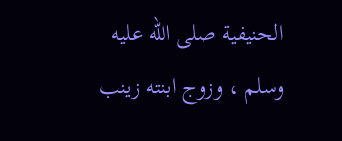الحنيفية صلى اللّه عليه وسلم ، وزوج ابنته زينب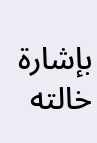بإشارة خالته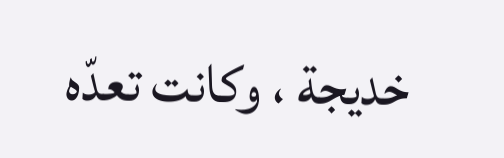خديجة ، وكانت تعدّه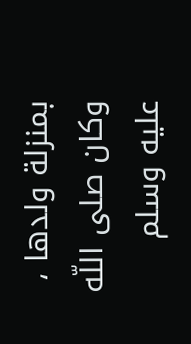بمنزلة ولدها ، وكان صلى اللّه عليه وسلم